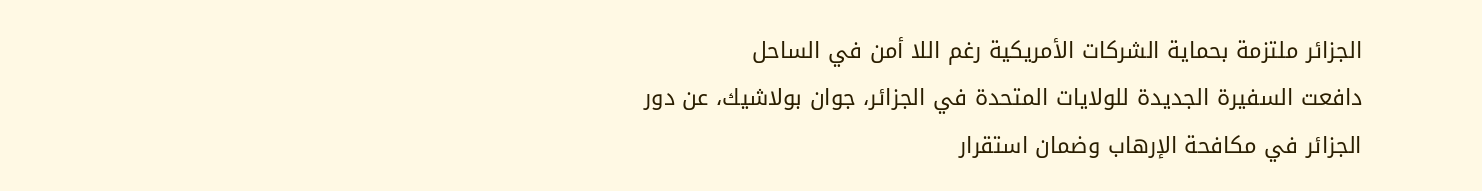الجزائر ملتزمة بحماية الشركات الأمريكية رغم اللا أمن في الساحل
دافعت السفيرة الجديدة للولايات المتحدة في الجزائر، جوان بولاشيك، عن دور الجزائر في مكافحة الإرهاب وضمان استقرار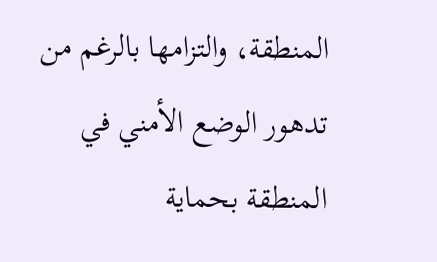المنطقة، والتزامها بالرغم من تدهور الوضع الأمني في المنطقة بحماية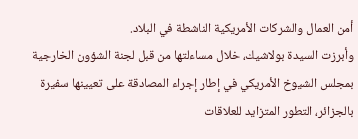أمن العمال والشركات الأمريكية الناشطة في البلاد.
وأبرزت السيدة بولاشيك، خلال مساءلتها من قبل لجنة الشؤون الخارجية بمجلس الشيوخ الأمريكي في إطار إجراء المصادقة على تعيينها سفيرة بالجزائر، التطور المتزايد للعلاقات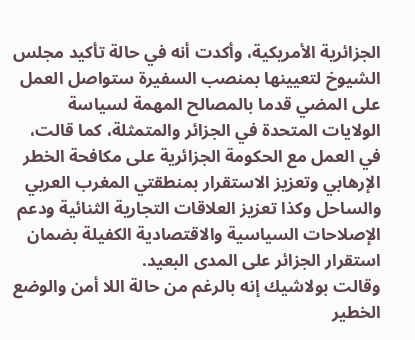الجزائرية الأمريكية، وأكدت أنه في حالة تأكيد مجلس الشيوخ لتعيينها بمنصب السفيرة ستواصل العمل على المضي قدما بالمصالح المهمة لسياسة الولايات المتحدة في الجزائر والمتمثلة، كما قالت، في العمل مع الحكومة الجزائرية على مكافحة الخطر الإرهابي وتعزيز الاستقرار بمنطقتي المغرب العربي والساحل وكذا تعزيز العلاقات التجارية الثنائية ودعم الإصلاحات السياسية والاقتصادية الكفيلة بضمان استقرار الجزائر على المدى البعيد.
وقالت بولاشيك إنه بالرغم من حالة اللا أمن والوضع الخطير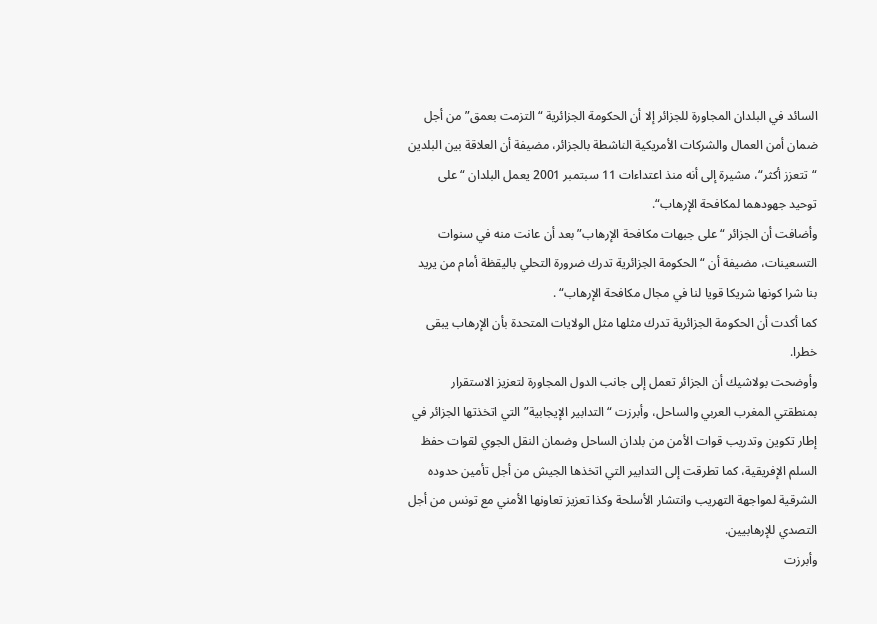السائد في البلدان المجاورة للجزائر إلا أن الحكومة الجزائرية “التزمت بعمق” من أجل ضمان أمن العمال والشركات الأمريكية الناشطة بالجزائر، مضيفة أن العلاقة بين البلدين “تتعزز أكثر“، مشيرة إلى أنه منذ اعتداءات 11 سبتمبر 2001 يعمل البلدان “على توحيد جهودهما لمكافحة الإرهاب“.
وأضافت أن الجزائر “على جبهات مكافحة الإرهاب” بعد أن عانت منه في سنوات التسعينات، مضيفة أن “الحكومة الجزائرية تدرك ضرورة التحلي باليقظة أمام من يريد بنا شرا كونها شريكا قويا لنا في مجال مكافحة الإرهاب“ .
كما أكدت أن الحكومة الجزائرية تدرك مثلها مثل الولايات المتحدة بأن الإرهاب يبقى خطرا.
وأوضحت بولاشيك أن الجزائر تعمل إلى جانب الدول المجاورة لتعزيز الاستقرار بمنطقتي المغرب العربي والساحل، وأبرزت “التدابير الإيجابية” التي اتخذتها الجزائر في إطار تكوين وتدريب قوات الأمن من بلدان الساحل وضمان النقل الجوي لقوات حفظ السلم الإفريقية، كما تطرقت إلى التدابير التي اتخذها الجيش من أجل تأمين حدوده الشرقية لمواجهة التهريب وانتشار الأسلحة وكذا تعزيز تعاونها الأمني مع تونس من أجل التصدي للإرهابيين.
وأبرزت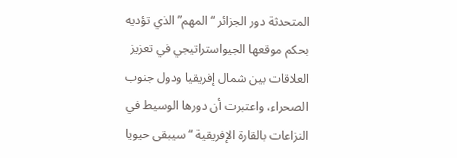المتحدثة دور الجزائر “المهم” الذي تؤديه بحكم موقعها الجيواستراتيجي في تعزيز العلاقات بين شمال إفريقيا ودول جنوب الصحراء، واعتبرت أن دورها الوسيط في النزاعات بالقارة الإفريقية “سيبقى حيويا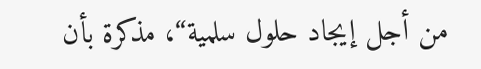من أجل إيجاد حلول سلمية“، مذكرة بأن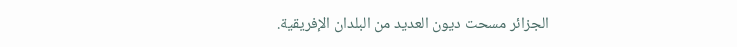الجزائر مسحت ديون العديد من البلدان الإفريقية.